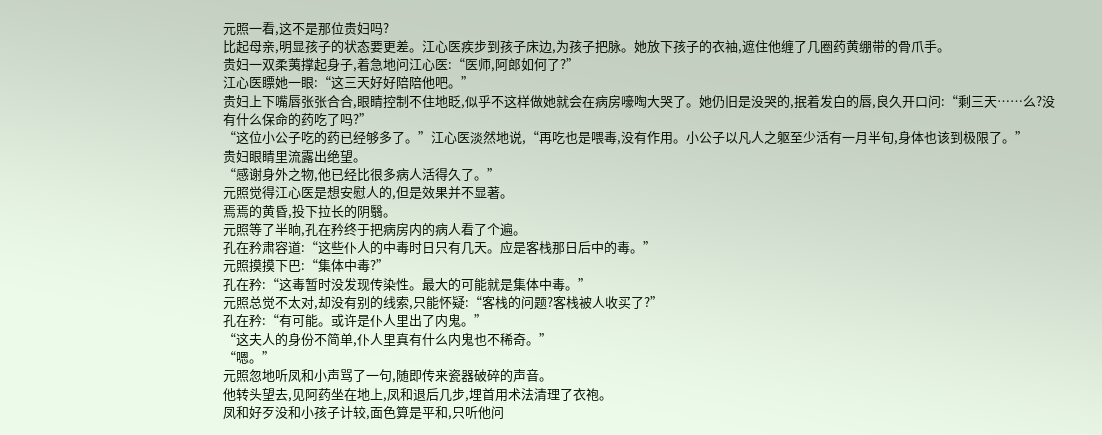元照一看,这不是那位贵妇吗?
比起母亲,明显孩子的状态要更差。江心医疾步到孩子床边,为孩子把脉。她放下孩子的衣袖,遮住他缠了几圈药黄绷带的骨爪手。
贵妇一双柔荑撑起身子,着急地问江心医:“医师,阿郎如何了?”
江心医瞟她一眼:“这三天好好陪陪他吧。”
贵妇上下嘴唇张张合合,眼睛控制不住地眨,似乎不这样做她就会在病房嚎啕大哭了。她仍旧是没哭的,抿着发白的唇,良久开口问:“剩三天……么?没有什么保命的药吃了吗?”
“这位小公子吃的药已经够多了。”江心医淡然地说,“再吃也是喂毒,没有作用。小公子以凡人之躯至少活有一月半旬,身体也该到极限了。”
贵妇眼睛里流露出绝望。
“感谢身外之物,他已经比很多病人活得久了。”
元照觉得江心医是想安慰人的,但是效果并不显著。
焉焉的黄昏,投下拉长的阴翳。
元照等了半晌,孔在矜终于把病房内的病人看了个遍。
孔在矜肃容道:“这些仆人的中毒时日只有几天。应是客栈那日后中的毒。”
元照摸摸下巴:“集体中毒?”
孔在矜:“这毒暂时没发现传染性。最大的可能就是集体中毒。”
元照总觉不太对,却没有别的线索,只能怀疑:“客栈的问题?客栈被人收买了?”
孔在矜:“有可能。或许是仆人里出了内鬼。”
“这夫人的身份不简单,仆人里真有什么内鬼也不稀奇。”
“嗯。”
元照忽地听凤和小声骂了一句,随即传来瓷器破碎的声音。
他转头望去,见阿药坐在地上,凤和退后几步,埋首用术法清理了衣袍。
凤和好歹没和小孩子计较,面色算是平和,只听他问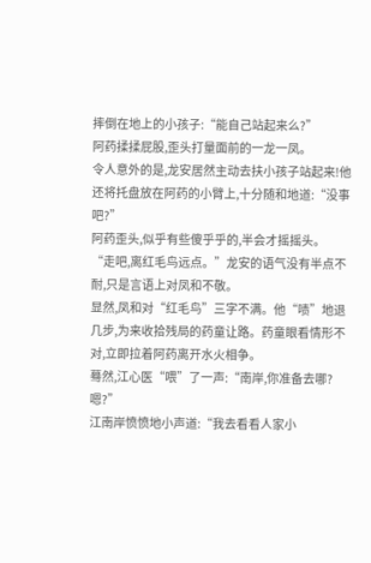摔倒在地上的小孩子:“能自己站起来么?”
阿药揉揉屁股,歪头打量面前的一龙一凤。
令人意外的是,龙安居然主动去扶小孩子站起来!他还将托盘放在阿药的小臂上,十分随和地道:“没事吧?”
阿药歪头,似乎有些傻乎乎的,半会才摇摇头。
“走吧,离红毛鸟远点。”龙安的语气没有半点不耐,只是言语上对凤和不敬。
显然,凤和对“红毛鸟”三字不满。他“啧”地退几步,为来收拾残局的药童让路。药童眼看情形不对,立即拉着阿药离开水火相争。
蓦然,江心医“喂”了一声:“南岸,你准备去哪?嗯?”
江南岸愤愤地小声道:“我去看看人家小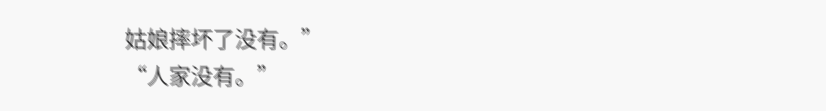姑娘摔坏了没有。”
“人家没有。”